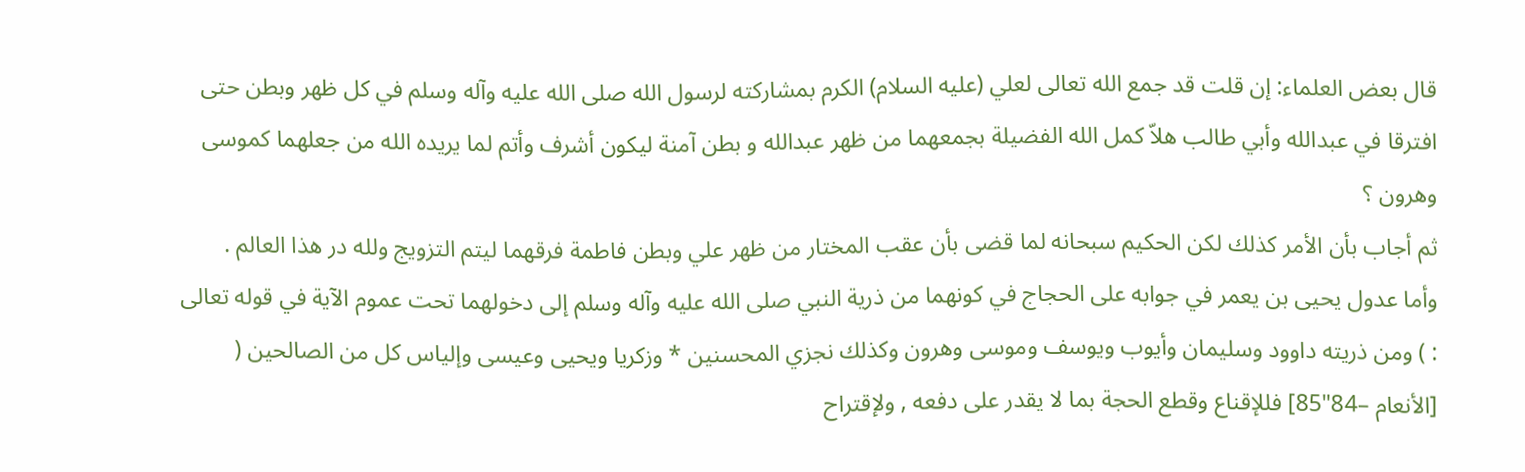قال بعض العلماء: إن قلت قد جمع الله تعالى لعلي (عليه السلام) الكرم بمشاركته لرسول الله صلى الله عليه وآله وسلم في كل ظهر وبطن حتى افترقا في عبدالله وأبي طالب هلاّ كمل الله الفضيلة بجمعهما من ظهر عبدالله و بطن آمنة ليكون أشرف وأتم لما يريده الله من جعلهما كموسى وهرون ؟
ثم أجاب بأن الأمر كذلك لكن الحكيم سبحانه لما قضى بأن عقب المختار من ظهر علي وبطن فاطمة فرقهما ليتم التزويج ولله در هذا العالم .
وأما عدول يحيى بن يعمر في جوابه على الحجاج في كونهما من ذرية النبي صلى الله عليه وآله وسلم إلى دخولهما تحت عموم الآية في قوله تعالى : ) ومن ذريته داوود وسليمان وأيوب ويوسف وموسى وهرون وكذلك نجزي المحسنين * وزكريا ويحيى وعيسى وإلياس كل من الصالحين ( [الأنعام –84"85] فللإقناع وقطع الحجة بما لا يقدر على دفعه , ولإقتراح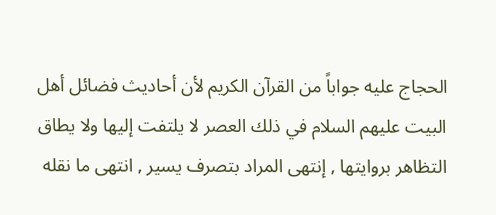الحجاج عليه جواباً من القرآن الكريم لأن أحاديث فضائل أهل البيت عليهم السلام في ذلك العصر لا يلتفت إليها ولا يطاق التظاهر بروايتها , إنتهى المراد بتصرف يسير , انتهى ما نقله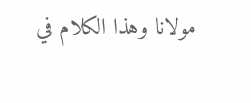مولانا وهذا الكلام في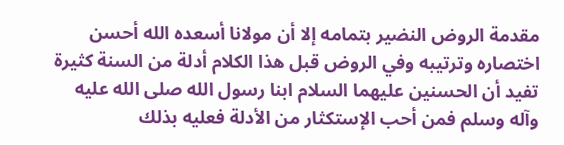مقدمة الروض النضير بتمامه إلا أن مولانا أسعده الله أحسن اختصاره وترتيبه وفي الروض قبل هذا الكلام أدلة من السنة كثيرة تفيد أن الحسنين عليهما السلام ابنا رسول الله صلى الله عليه وآله وسلم فمن أحب الإستكثار من الأدلة فعليه بذلك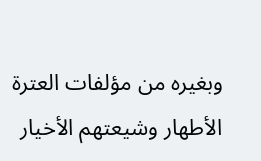وبغيره من مؤلفات العترة الأطهار وشيعتهم الأخيار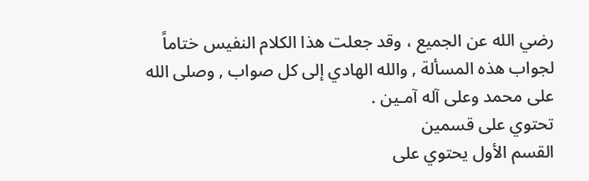رضي الله عن الجميع ، وقد جعلت هذا الكلام النفيس ختاماً لجواب هذه المسألة , والله الهادي إلى كل صواب , وصلى الله على محمد وعلى آله آمـين .
تحتوي على قسمين
القسم الأول يحتوي على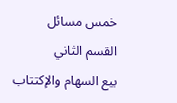خمس مسائل
القسم الثاني
بيع السهام والإكتتاب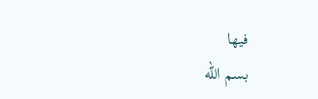فيها
بسم الله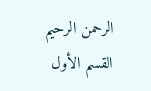الرحمن الرحيم
القسم الأول